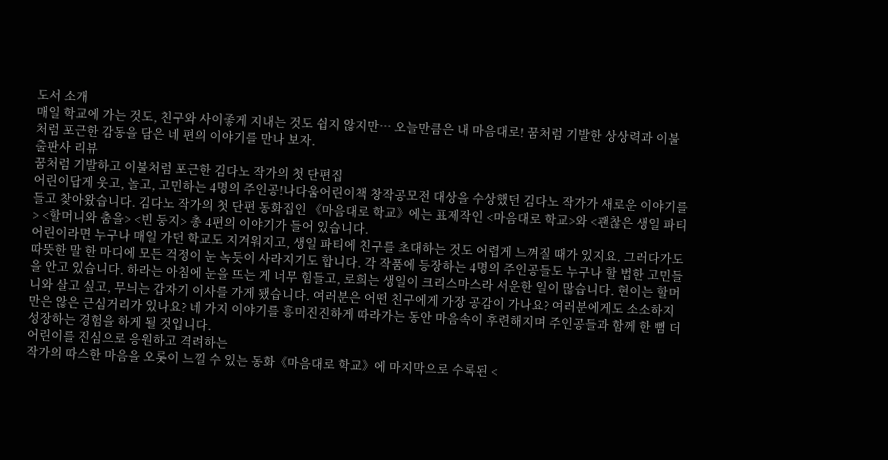도서 소개
매일 학교에 가는 것도, 친구와 사이좋게 지내는 것도 쉽지 않지만… 오늘만큼은 내 마음대로! 꿈처럼 기발한 상상력과 이불처럼 포근한 감동을 담은 네 편의 이야기를 만나 보자.
출판사 리뷰
꿈처럼 기발하고 이불처럼 포근한 김다노 작가의 첫 단편집
어린이답게 웃고, 놀고, 고민하는 4명의 주인공!나다움어린이책 창작공모전 대상을 수상했던 김다노 작가가 새로운 이야기를 들고 찾아왔습니다. 김다노 작가의 첫 단편 동화집인 《마음대로 학교》에는 표제작인 <마음대로 학교>와 <괜찮은 생일 파티> <할머니와 춤을> <빈 둥지> 총 4편의 이야기가 들어 있습니다.
어린이라면 누구나 매일 가던 학교도 지겨워지고, 생일 파티에 친구를 초대하는 것도 어렵게 느껴질 때가 있지요. 그러다가도 따뜻한 말 한 마디에 모든 걱정이 눈 녹듯이 사라지기도 합니다. 각 작품에 등장하는 4명의 주인공들도 누구나 할 법한 고민들을 안고 있습니다. 하라는 아침에 눈을 뜨는 게 너무 힘들고, 로희는 생일이 크리스마스라 서운한 일이 많습니다. 현이는 할머니와 살고 싶고, 무늬는 갑자기 이사를 가게 됐습니다. 여러분은 어떤 친구에게 가장 공감이 가나요? 여러분에게도 소소하지만은 않은 근심거리가 있나요? 네 가지 이야기를 흥미진진하게 따라가는 동안 마음속이 후련해지며 주인공들과 함께 한 뼘 더 성장하는 경험을 하게 될 것입니다.
어린이를 진심으로 응원하고 격려하는
작가의 따스한 마음을 오롯이 느낄 수 있는 동화《마음대로 학교》에 마지막으로 수록된 <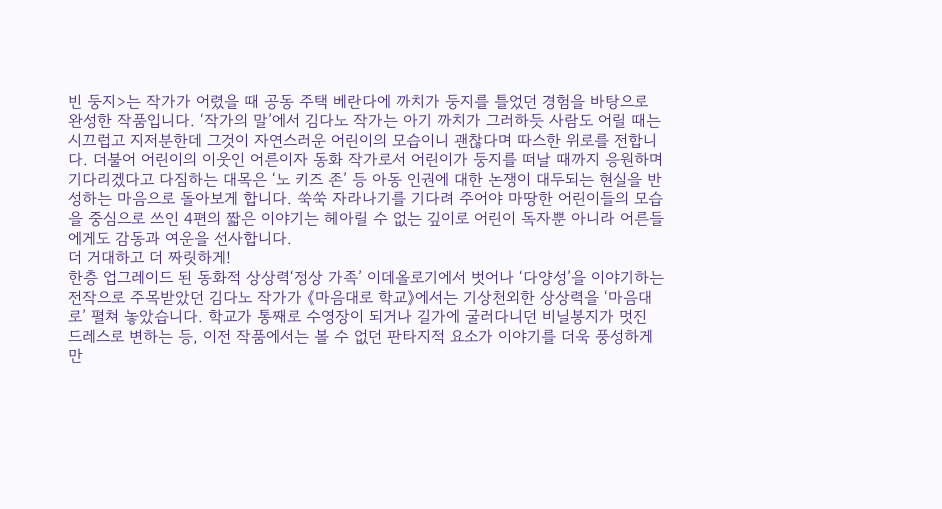빈 둥지>는 작가가 어렸을 때 공동 주택 베란다에 까치가 둥지를 틀었던 경험을 바탕으로 완성한 작품입니다. ‘작가의 말’에서 김다노 작가는 아기 까치가 그러하듯 사람도 어릴 때는 시끄럽고 지저분한데 그것이 자연스러운 어린이의 모습이니 괜찮다며 따스한 위로를 전합니다. 더불어 어린이의 이웃인 어른이자 동화 작가로서 어린이가 둥지를 떠날 때까지 응원하며 기다리겠다고 다짐하는 대목은 ‘노 키즈 존’ 등 아동 인권에 대한 논쟁이 대두되는 현실을 반성하는 마음으로 돌아보게 합니다. 쑥쑥 자라나기를 기다려 주어야 마땅한 어린이들의 모습을 중심으로 쓰인 4편의 짧은 이야기는 헤아릴 수 없는 깊이로 어린이 독자뿐 아니라 어른들에게도 감동과 여운을 선사합니다.
더 거대하고 더 짜릿하게!
한층 업그레이드 된 동화적 상상력‘정상 가족’ 이데올로기에서 벗어나 ‘다양성’을 이야기하는 전작으로 주목받았던 김다노 작가가 《마음대로 학교》에서는 기상천외한 상상력을 ‘마음대로’ 펼쳐 놓았습니다. 학교가 통째로 수영장이 되거나 길가에 굴러다니던 비닐봉지가 멋진 드레스로 변하는 등, 이전 작품에서는 볼 수 없던 판타지적 요소가 이야기를 더욱 풍성하게 만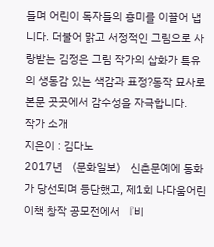들며 어린이 독자들의 흥미를 이끌어 냅니다. 더불어 맑고 서정적인 그림으로 사랑받는 김정은 그림 작가의 삽화가 특유의 생동감 있는 색감과 표정?동작 묘사로 본문 곳곳에서 감수성을 자극합니다.
작가 소개
지은이 : 김다노
2017년 〈문화일보〉 신춘문예에 동화가 당선되며 등단했고, 제1회 나다움어린이책 창작 공모전에서 『비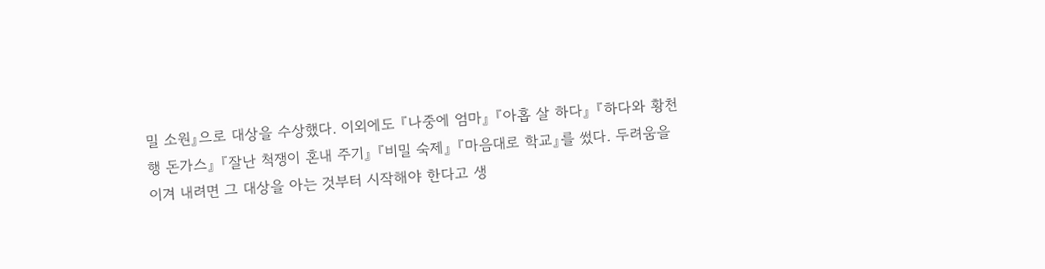밀 소원』으로 대상을 수상했다. 이외에도 『나중에 엄마』 『아홉 살 하다』 『하다와 황천행 돈가스』 『잘난 척쟁이 혼내 주기』 『비밀 숙제』 『마음대로 학교』를 썼다. 두려움을 이겨 내려면 그 대상을 아는 것부터 시작해야 한다고 생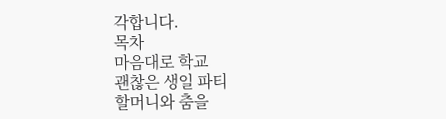각합니다.
목차
마음대로 학교
괜찮은 생일 파티
할머니와 춤을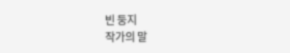빈 둥지
작가의 말